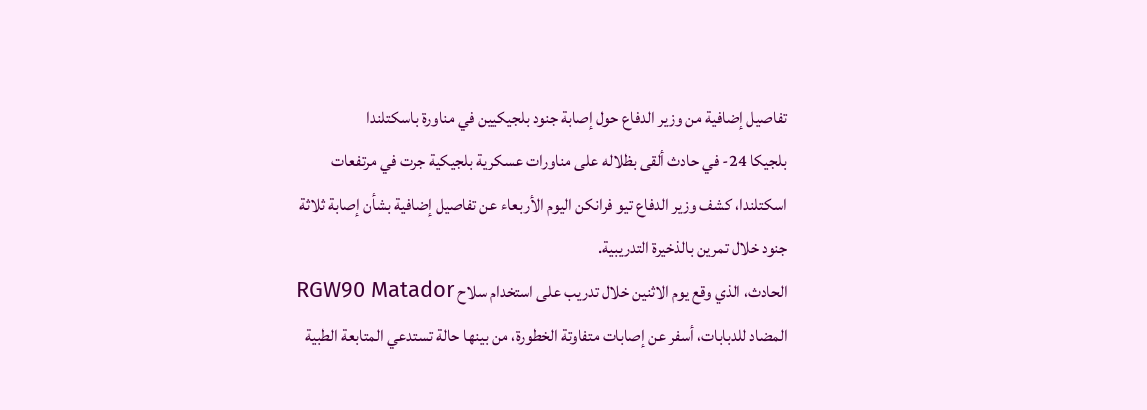تفاصيل إضافية من وزير الدفاع حول إصابة جنود بلجيكيين في مناورة باسكتلندا
بلجيكا 24- في حادث ألقى بظلاله على مناورات عسكرية بلجيكية جرت في مرتفعات اسكتلندا، كشف وزير الدفاع تيو فرانكن اليوم الأربعاء عن تفاصيل إضافية بشأن إصابة ثلاثة جنود خلال تمرين بالذخيرة التدريبية.
الحادث، الذي وقع يوم الاثنين خلال تدريب على استخدام سلاح RGW90 Matador المضاد للدبابات، أسفر عن إصابات متفاوتة الخطورة، من بينها حالة تستدعي المتابعة الطبية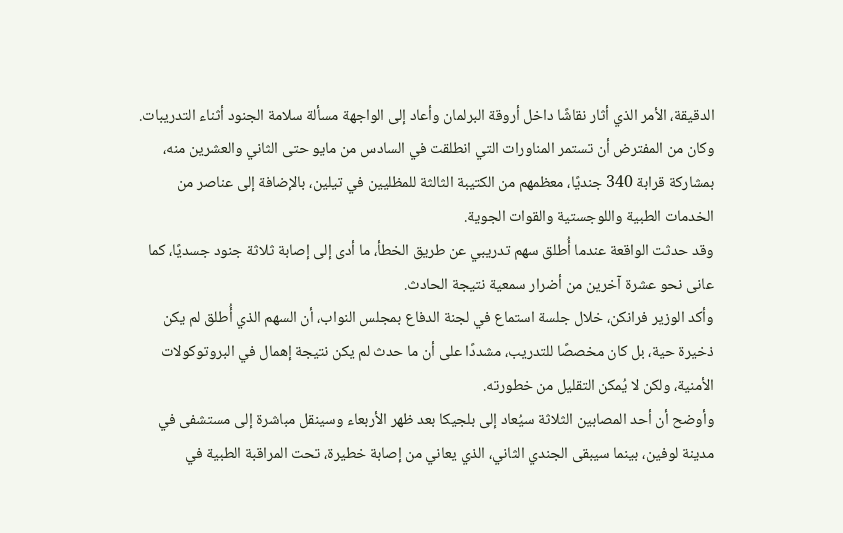الدقيقة، الأمر الذي أثار نقاشًا داخل أروقة البرلمان وأعاد إلى الواجهة مسألة سلامة الجنود أثناء التدريبات.
وكان من المفترض أن تستمر المناورات التي انطلقت في السادس من مايو حتى الثاني والعشرين منه، بمشاركة قرابة 340 جنديًا، معظمهم من الكتيبة الثالثة للمظليين في تيلين، بالإضافة إلى عناصر من الخدمات الطبية واللوجستية والقوات الجوية.
وقد حدثت الواقعة عندما أُطلق سهم تدريبي عن طريق الخطأ، ما أدى إلى إصابة ثلاثة جنود جسديًا، كما عانى نحو عشرة آخرين من أضرار سمعية نتيجة الحادث.
وأكد الوزير فرانكن، خلال جلسة استماع في لجنة الدفاع بمجلس النواب، أن السهم الذي أُطلق لم يكن ذخيرة حية، بل كان مخصصًا للتدريب، مشددًا على أن ما حدث لم يكن نتيجة إهمال في البروتوكولات الأمنية، ولكن لا يُمكن التقليل من خطورته.
وأوضح أن أحد المصابين الثلاثة سيُعاد إلى بلجيكا بعد ظهر الأربعاء وسينقل مباشرة إلى مستشفى في مدينة لوفين، بينما سيبقى الجندي الثاني، الذي يعاني من إصابة خطيرة، تحت المراقبة الطبية في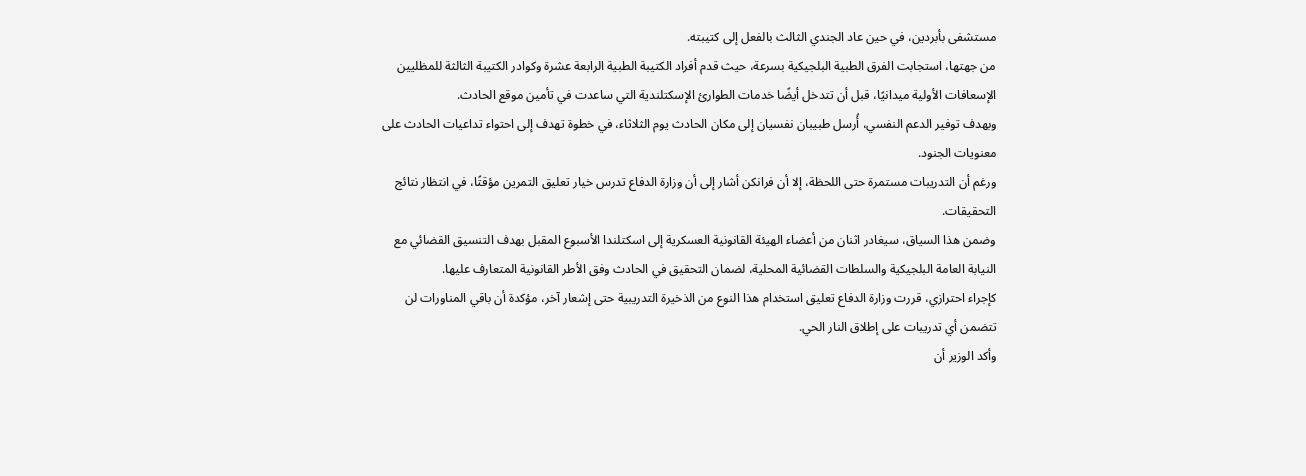مستشفى بأبردين، في حين عاد الجندي الثالث بالفعل إلى كتيبته.
من جهتها، استجابت الفرق الطبية البلجيكية بسرعة، حيث قدم أفراد الكتيبة الطبية الرابعة عشرة وكوادر الكتيبة الثالثة للمظليين الإسعافات الأولية ميدانيًا، قبل أن تتدخل أيضًا خدمات الطوارئ الإسكتلندية التي ساعدت في تأمين موقع الحادث.
وبهدف توفير الدعم النفسي، أُرسل طبيبان نفسيان إلى مكان الحادث يوم الثلاثاء، في خطوة تهدف إلى احتواء تداعيات الحادث على معنويات الجنود.
ورغم أن التدريبات مستمرة حتى اللحظة، إلا أن فرانكن أشار إلى أن وزارة الدفاع تدرس خيار تعليق التمرين مؤقتًا، في انتظار نتائج التحقيقات.
وضمن هذا السياق، سيغادر اثنان من أعضاء الهيئة القانونية العسكرية إلى اسكتلندا الأسبوع المقبل بهدف التنسيق القضائي مع النيابة العامة البلجيكية والسلطات القضائية المحلية، لضمان التحقيق في الحادث وفق الأطر القانونية المتعارف عليها.
كإجراء احترازي، قررت وزارة الدفاع تعليق استخدام هذا النوع من الذخيرة التدريبية حتى إشعار آخر، مؤكدة أن باقي المناورات لن تتضمن أي تدريبات على إطلاق النار الحي.
وأكد الوزير أن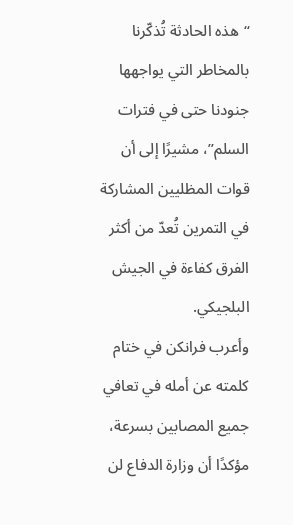“هذه الحادثة تُذكّرنا بالمخاطر التي يواجهها جنودنا حتى في فترات السلم”، مشيرًا إلى أن قوات المظليين المشاركة في التمرين تُعدّ من أكثر الفرق كفاءة في الجيش البلجيكي.
وأعرب فرانكن في ختام كلمته عن أمله في تعافي جميع المصابين بسرعة، مؤكدًا أن وزارة الدفاع لن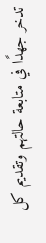تدخر جهدًا في متابعة حالتهم وتقديم كل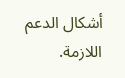أشكال الدعم اللازمة.